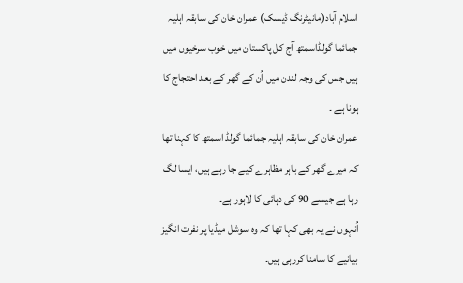اسلام آباد(مانیٹرنگ ڈیسک) عمران خان کی سابقہ اہلیہ جمائما گولڈاسمتھ آج کل پاکستان میں خوب سرخیوں میں ہیں جس کی وجہ لندن میں اُن کے گھر کے بعد احتجاج کا ہونا ہے ۔
عمران خان کی سابقہ اہلیہ جمائما گولڈ اسمتھ کا کہنا تھا کہ میرے گھر کے باہر مظاہرے کیے جا رہے ہیں، ایسا لگ رہا ہے جیسے 90 کی دہائی کا لاہور ہے۔
اُنہوں نے یہ بھی کہا تھا کہ وہ سوشل میڈیا پر نفرت انگیز بیانیے کا سامنا کررہی ہیں۔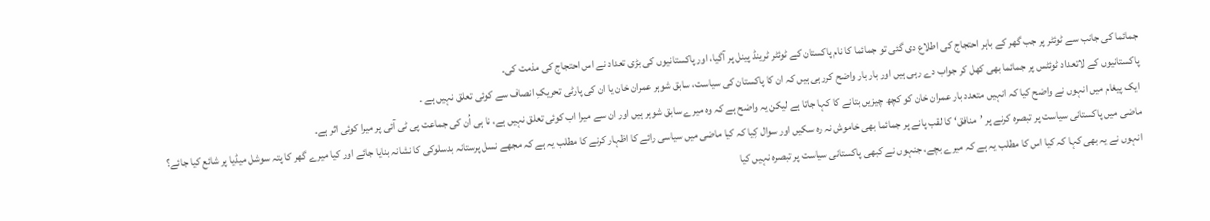جمائما کی جانب سے ٹوئٹر پر جب گھر کے باہر احتجاج کی اطلاع دی گئی تو جمائما کا نام پاکستان کے ٹوئٹر ٹرینڈ پینل پر آگیا، اور پاکستانیوں کی بڑی تعداد نے اس احتجاج کی مذمت کی۔
پاکستانیوں کے لاتعداد ٹوئٹس پر جمائما بھی کھل کر جواب دے رہی ہیں اور بار بار واضح کررہی ہیں کہ ان کا پاکستان کی سیاست، سابق شوہر عمران خان یا ان کی پارٹی تحریکِ انصاف سے کوئی تعلق نہیں ہے ۔
ایک پیغام میں انہوں نے واضح کیا کہ انہیں متعدد بار عمران خان کو کچھ چیزیں بتانے کا کہا جاتا ہے لیکن یہ واضح ہے کہ وہ میرے سابق شوہر ہیں اور ان سے میرا اب کوئی تعلق نہیں ہے، نا ہی اُن کی جماعت پی ٹی آئی پر میرا کوئی اثر ہے۔
ماضی میں پاکستانی سیاست پر تبصرہ کرنے پر ’منافق‘ کا لقب پانے پر جمائما بھی خاموش نہ رہ سکیں اور سوال کِیا کہ کیا ماضی میں سیاسی رائے کا اظہار کرنے کا مطلب یہ ہے کہ مجھے نسل پرستانہ بدسلوکی کا نشانہ بنایا جائے اور کیا میرے گھر کا پتہ سوشل میڈیا پر شائع کیا جائے؟
انہوں نے یہ بھی کہا کہ کیا اس کا مطلب یہ ہے کہ میرے بچے، جنہوں نے کبھی پاکستانی سیاست پر تبصرہ نہیں کیا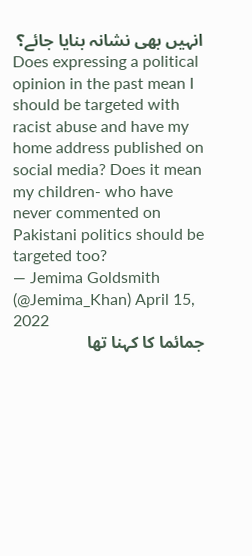انہیں بھی نشانہ بنایا جائے؟
Does expressing a political opinion in the past mean I should be targeted with racist abuse and have my home address published on social media? Does it mean my children- who have never commented on Pakistani politics should be targeted too?
— Jemima Goldsmith (@Jemima_Khan) April 15, 2022
جمائما کا کہنا تھا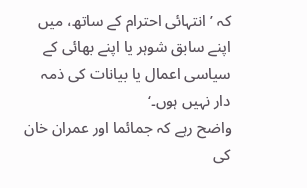کہ ’انتہائی احترام کے ساتھ، میں اپنے سابق شوہر یا اپنے بھائی کے سیاسی اعمال یا بیانات کی ذمہ دار نہیں ہوں۔‘
واضح رہے کہ جمائما اور عمران خان کی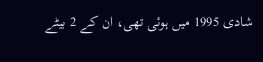شادی 1995 میں ہوئی تھی، ان کے 2 بیٹے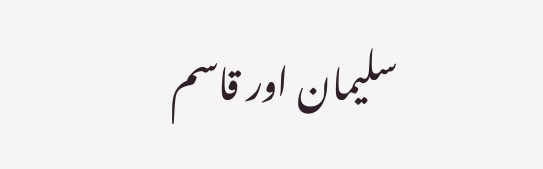سلیمان اور قاسم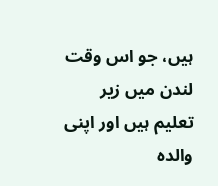ہیں، جو اس وقت لندن میں زیر تعلیم ہیں اور اپنی والدہ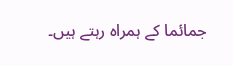جمائما کے ہمراہ رہتے ہیں۔